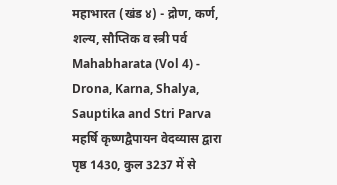महाभारत (खंड ४) - द्रोण, कर्ण, शल्य, सौप्तिक व स्त्री पर्व
Mahabharata (Vol 4) - Drona, Karna, Shalya, Sauptika and Stri Parva
महर्षि कृष्णद्वैपायन वेदव्यास द्वारा
पृष्ठ 1430, कुल 3237 में से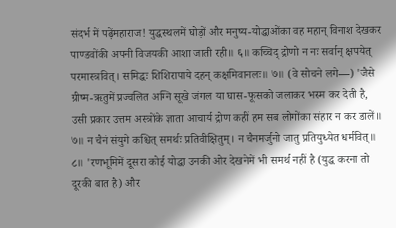संदर्भ में पढ़ेंमहाराज! युद्धस्थलमें घोड़ों और मनुष्य-योद्धाओंका वह महान् विनाश देखकर पाण्डवोंकी अपनी विजयकी आशा जाती रही॥ ६॥ कच्चिद् द्रोणो न नः सर्वान् क्षपयेत् परमास्त्रवित्। समिद्धः शिशिरापाये दहन् कक्षमिवानलः॥ ७॥ (वे सोचने लगे—) 'जैसे ग्रीष्म-ऋतुमें प्रज्वलित अग्नि सूखे जंगल या घास-फूसको जलाकर भस्म कर देती है, उसी प्रकार उत्तम अस्त्रोंके ज्ञाता आचार्य द्रोण कहीं हम सब लोगोंका संहार न कर डालें॥ ७॥ न चैनं संयुगे कश्चित् समर्थः प्रतिवीक्षितुम्। न चैनमर्जुनो जातु प्रतियुध्येत धर्मवित्॥ ८॥ 'रणभूमिमें दूसरा कोई योद्धा उनकी ओर देखनेमें भी समर्थ नहीं है (युद्ध करना तो दूरकी बात है) और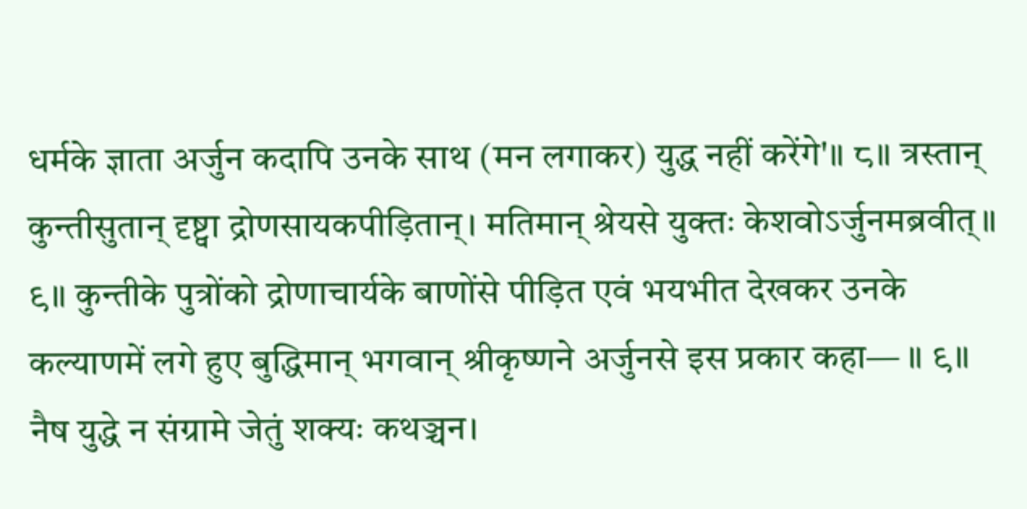धर्मके ज्ञाता अर्जुन कदापि उनके साथ (मन लगाकर) युद्ध नहीं करेंगे'॥ ८॥ त्रस्तान् कुन्तीसुतान् दृष्ट्वा द्रोणसायकपीड़ितान्। मतिमान् श्रेयसे युक्तः केशवोऽर्जुनमब्रवीत्॥ ९॥ कुन्तीके पुत्रोंको द्रोणाचार्यके बाणोंसे पीड़ित एवं भयभीत देखकर उनके कल्याणमें लगे हुए बुद्धिमान् भगवान् श्रीकृष्णने अर्जुनसे इस प्रकार कहा— ॥ ९॥ नैष युद्धे न संग्रामे जेतुं शक्यः कथञ्चन।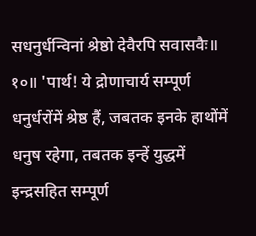सधनुर्धन्विनां श्रेष्ठो देवैरपि सवासवैः॥ १०॥ 'पार्थ! ये द्रोणाचार्य सम्पूर्ण धनुर्धरोंमें श्रेष्ठ हैं, जबतक इनके हाथोंमें धनुष रहेगा, तबतक इन्हें युद्धमें इन्द्रसहित सम्पूर्ण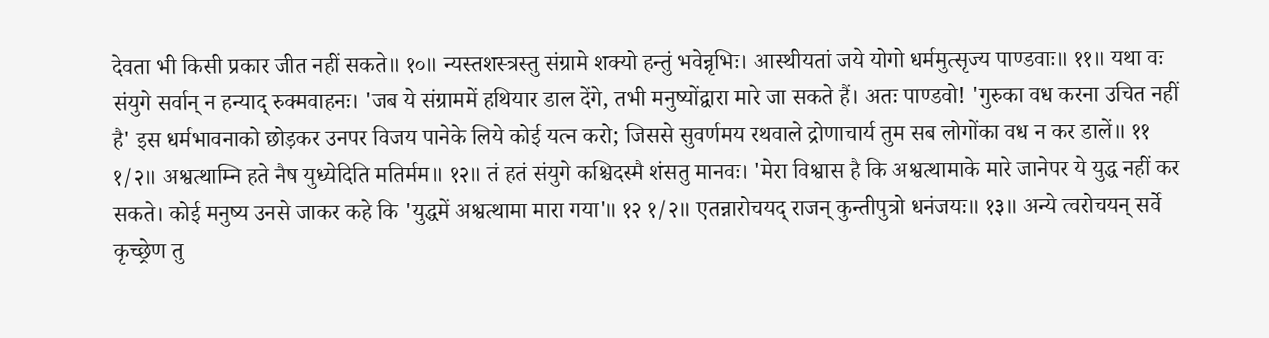देवता भी किसी प्रकार जीत नहीं सकते॥ १०॥ न्यस्तशस्त्रस्तु संग्रामे शक्यो हन्तुं भवेन्नृभिः। आस्थीयतां जये योगो धर्ममुत्सृज्य पाण्डवाः॥ ११॥ यथा वः संयुगे सर्वान् न हन्याद् रुक्मवाहनः। 'जब ये संग्राममें हथियार डाल देंगे, तभी मनुष्योंद्वारा मारे जा सकते हैं। अतः पाण्डवो! 'गुरुका वध करना उचित नहीं है' इस धर्मभावनाको छोड़कर उनपर विजय पानेके लिये कोई यत्न करो; जिससे सुवर्णमय रथवाले द्रोणाचार्य तुम सब लोगोंका वध न कर डालें॥ ११ १/२॥ अश्वत्थाम्नि हते नैष युध्येदिति मतिर्मम॥ १२॥ तं हतं संयुगे कश्चिदस्मै शंसतु मानवः। 'मेरा विश्वास है कि अश्वत्थामाके मारे जानेपर ये युद्ध नहीं कर सकते। कोई मनुष्य उनसे जाकर कहे कि 'युद्धमें अश्वत्थामा मारा गया'॥ १२ १/२॥ एतन्नारोचयद् राजन् कुन्तीपुत्रो धनंजयः॥ १३॥ अन्ये त्वरोचयन् सर्वे कृच्छ्रेण तु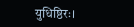युधिष्ठिरः।